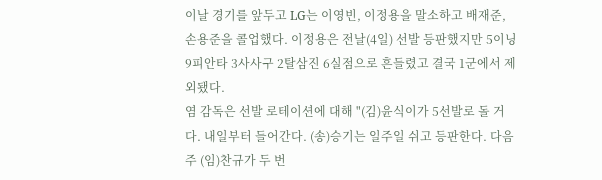이날 경기를 앞두고 LG는 이영빈, 이정용을 말소하고 배재준, 손용준을 콜업했다. 이정용은 전날(4일) 선발 등판했지만 5이닝 9피안타 3사사구 2탈삼진 6실점으로 흔들렸고 결국 1군에서 제외됐다.
염 감독은 선발 로테이션에 대해 "(김)윤식이가 5선발로 돌 거다. 내일부터 들어간다. (송)승기는 일주일 쉬고 등판한다. 다음 주 (임)찬규가 두 번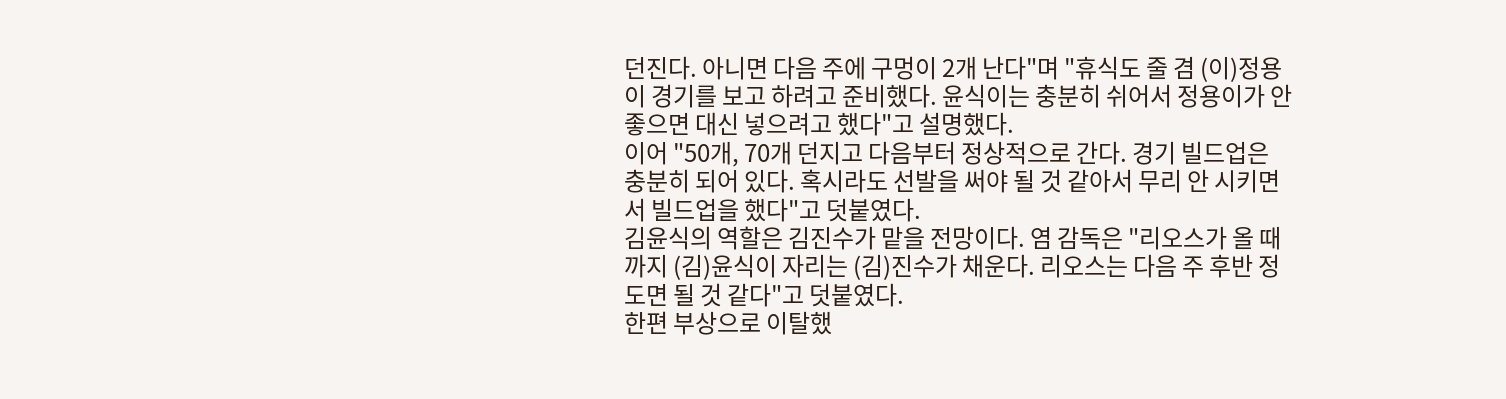던진다. 아니면 다음 주에 구멍이 2개 난다"며 "휴식도 줄 겸 (이)정용이 경기를 보고 하려고 준비했다. 윤식이는 충분히 쉬어서 정용이가 안 좋으면 대신 넣으려고 했다"고 설명했다.
이어 "50개, 70개 던지고 다음부터 정상적으로 간다. 경기 빌드업은 충분히 되어 있다. 혹시라도 선발을 써야 될 것 같아서 무리 안 시키면서 빌드업을 했다"고 덧붙였다.
김윤식의 역할은 김진수가 맡을 전망이다. 염 감독은 "리오스가 올 때까지 (김)윤식이 자리는 (김)진수가 채운다. 리오스는 다음 주 후반 정도면 될 것 같다"고 덧붙였다.
한편 부상으로 이탈했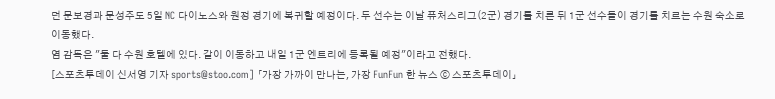던 문보경과 문성주도 5일 NC 다이노스와 원정 경기에 복귀할 예정이다. 두 선수는 이날 퓨처스리그(2군) 경기를 치른 뒤 1군 선수들이 경기를 치르는 수원 숙소로 이동했다.
염 감독은 "둘 다 수원 호텔에 있다. 같이 이동하고 내일 1군 엔트리에 등록될 예정"이라고 전했다.
[스포츠투데이 신서영 기자 sports@stoo.com] 「가장 가까이 만나는, 가장 FunFun 한 뉴스 ⓒ 스포츠투데이」